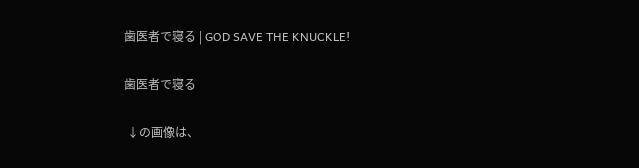歯医者で寝る | GOD SAVE THE KNUCKLE!

歯医者で寝る

 ↓の画像は、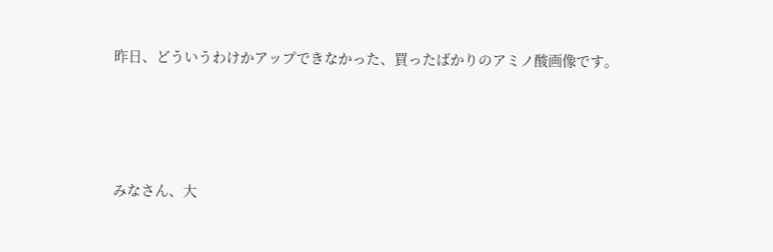昨日、どういうわけかアップできなかった、買ったばかりのアミノ酸画像です。




みなさん、大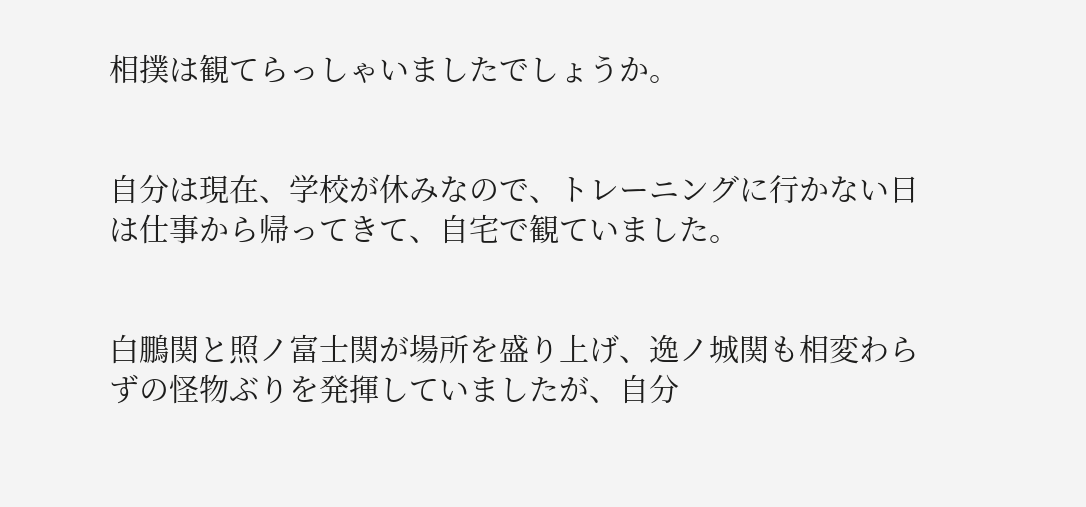相撲は観てらっしゃいましたでしょうか。


自分は現在、学校が休みなので、トレーニングに行かない日は仕事から帰ってきて、自宅で観ていました。


白鵬関と照ノ富士関が場所を盛り上げ、逸ノ城関も相変わらずの怪物ぶりを発揮していましたが、自分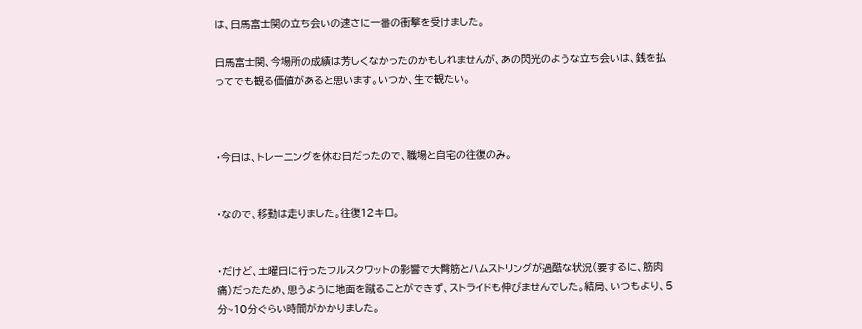は、日馬富士関の立ち会いの速さに一番の衝撃を受けました。

日馬富士関、今場所の成績は芳しくなかったのかもしれませんが、あの閃光のような立ち会いは、銭を払ってでも観る価値があると思います。いつか、生で観たい。



・今日は、トレーニングを休む日だったので、職場と自宅の往復のみ。


・なので、移動は走りました。往復12キロ。


・だけど、土曜日に行ったフルスクワットの影響で大臀筋とハムストリングが過酷な状況(要するに、筋肉痛)だったため、思うように地面を蹴ることができず、ストライドも伸びませんでした。結局、いつもより、5分~10分ぐらい時間がかかりました。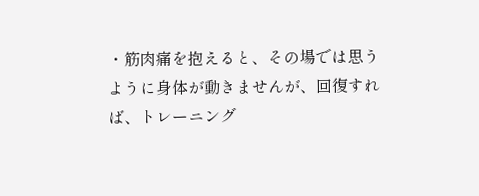・筋肉痛を抱えると、その場では思うように身体が動きませんが、回復すれば、トレーニング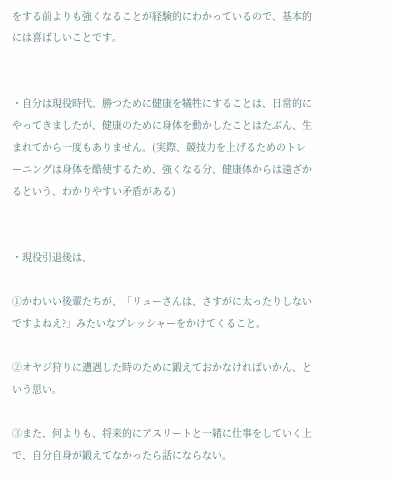をする前よりも強くなることが経験的にわかっているので、基本的には喜ばしいことです。


・自分は現役時代、勝つために健康を犠牲にすることは、日常的にやってきましたが、健康のために身体を動かしたことはたぶん、生まれてから一度もありません。(実際、競技力を上げるためのトレーニングは身体を酷使するため、強くなる分、健康体からは遠ざかるという、わかりやすい矛盾がある)


・現役引退後は、

①かわいい後輩たちが、「リューさんは、さすがに太ったりしないですよねえ?」みたいなプレッシャーをかけてくること。

②オヤジ狩りに遭遇した時のために鍛えておかなければいかん、という思い。

③また、何よりも、将来的にアスリートと一緒に仕事をしていく上で、自分自身が鍛えてなかったら話にならない。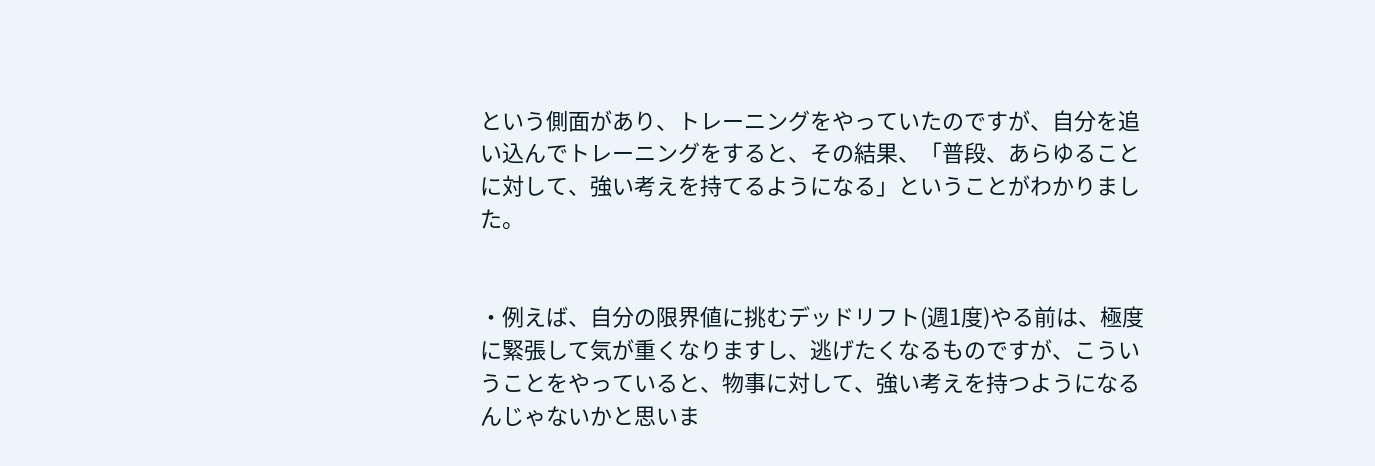という側面があり、トレーニングをやっていたのですが、自分を追い込んでトレーニングをすると、その結果、「普段、あらゆることに対して、強い考えを持てるようになる」ということがわかりました。


・例えば、自分の限界値に挑むデッドリフト(週1度)やる前は、極度に緊張して気が重くなりますし、逃げたくなるものですが、こういうことをやっていると、物事に対して、強い考えを持つようになるんじゃないかと思いま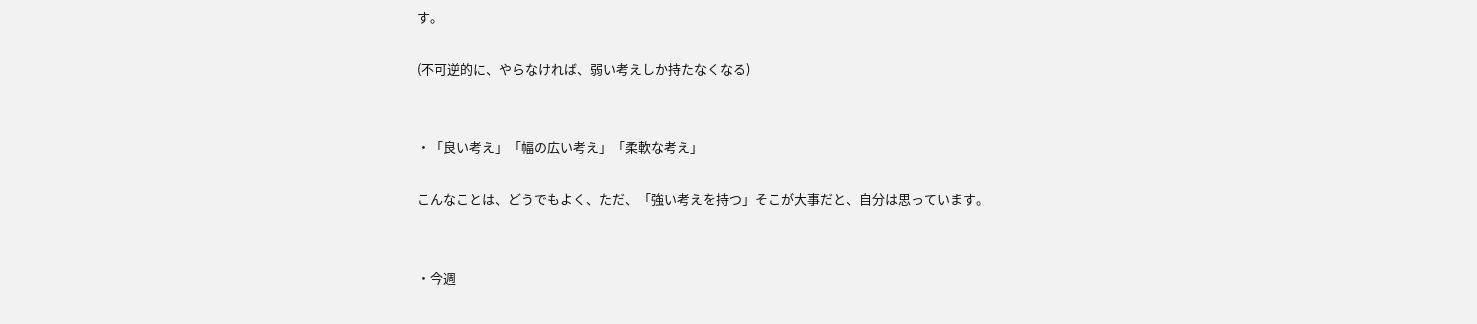す。

(不可逆的に、やらなければ、弱い考えしか持たなくなる)


・「良い考え」「幅の広い考え」「柔軟な考え」

こんなことは、どうでもよく、ただ、「強い考えを持つ」そこが大事だと、自分は思っています。


・今週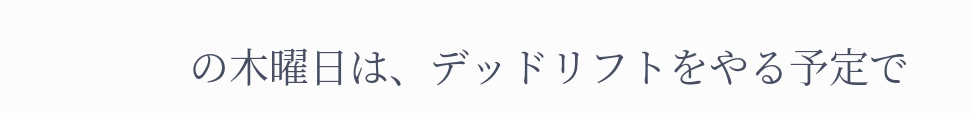の木曜日は、デッドリフトをやる予定で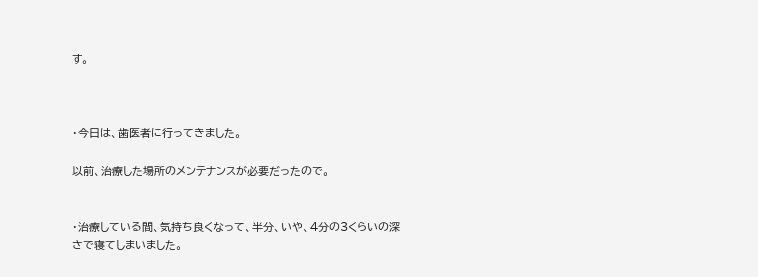す。



・今日は、歯医者に行ってきました。

以前、治療した場所のメンテナンスが必要だったので。


・治療している間、気持ち良くなって、半分、いや、4分の3くらいの深さで寝てしまいました。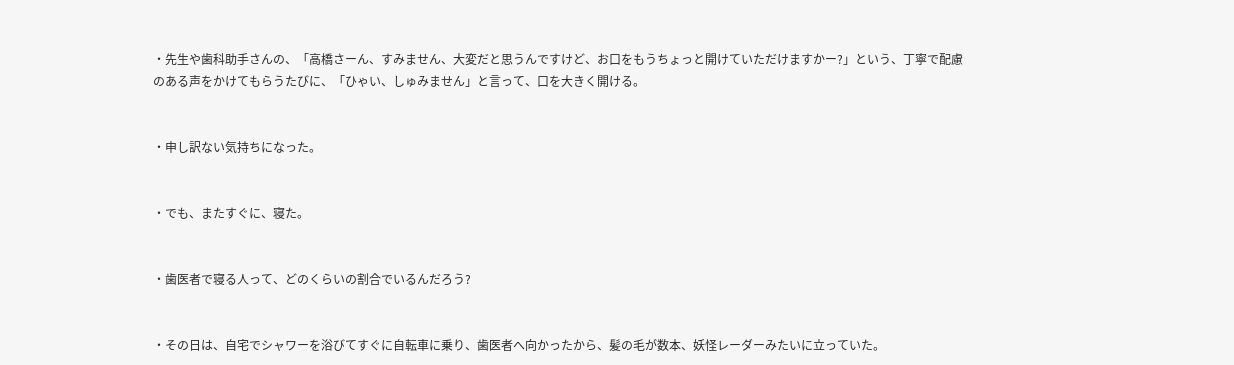・先生や歯科助手さんの、「高橋さーん、すみません、大変だと思うんですけど、お口をもうちょっと開けていただけますかー?」という、丁寧で配慮のある声をかけてもらうたびに、「ひゃい、しゅみません」と言って、口を大きく開ける。


・申し訳ない気持ちになった。


・でも、またすぐに、寝た。


・歯医者で寝る人って、どのくらいの割合でいるんだろう?


・その日は、自宅でシャワーを浴びてすぐに自転車に乗り、歯医者へ向かったから、髪の毛が数本、妖怪レーダーみたいに立っていた。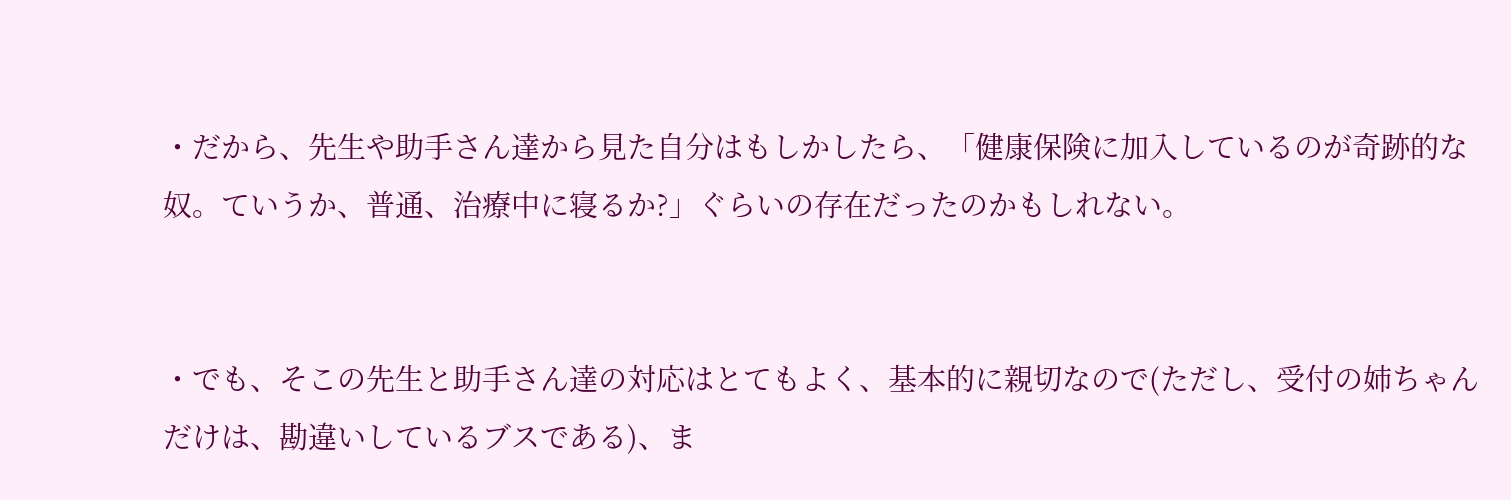・だから、先生や助手さん達から見た自分はもしかしたら、「健康保険に加入しているのが奇跡的な奴。ていうか、普通、治療中に寝るか?」ぐらいの存在だったのかもしれない。


・でも、そこの先生と助手さん達の対応はとてもよく、基本的に親切なので(ただし、受付の姉ちゃんだけは、勘違いしているブスである)、ま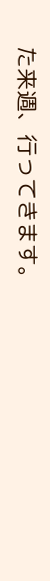た来週、行ってきます。